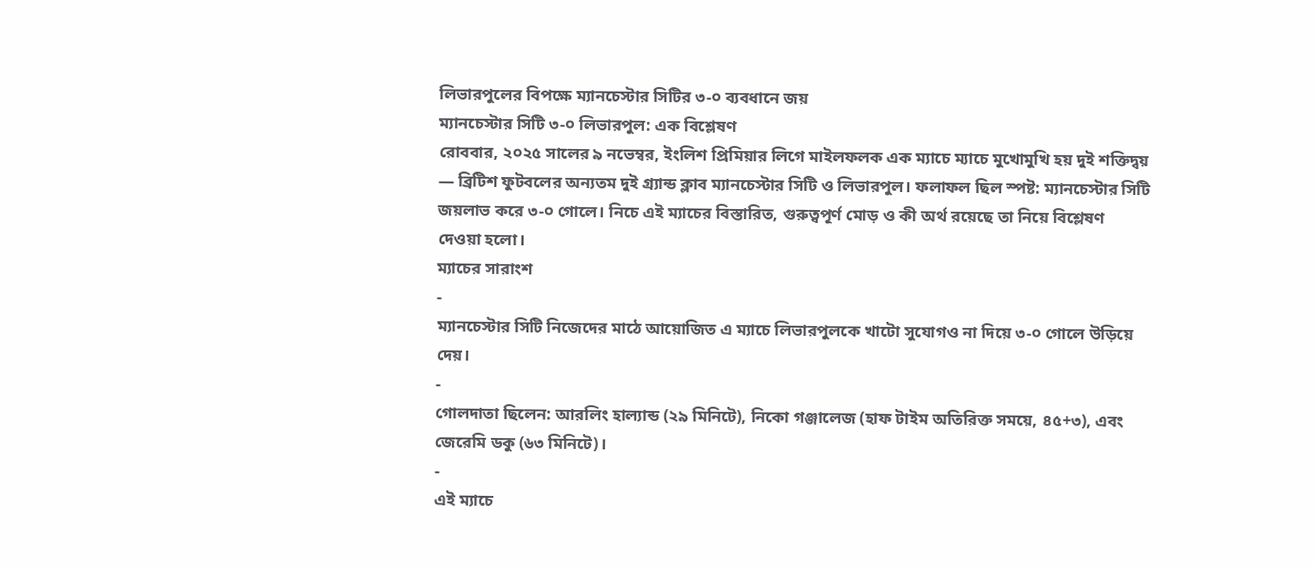লিভারপুলের বিপক্ষে ম্যানচেস্টার সিটির ৩-০ ব্যবধানে জয়
ম্যানচেস্টার সিটি ৩-০ লিভারপুল: এক বিশ্লেষণ
রোববার, ২০২৫ সালের ৯ নভেম্বর, ইংলিশ প্রিমিয়ার লিগে মাইলফলক এক ম্যাচে ম্যাচে মুখোমুখি হয় দুই শক্তিদ্বয় — ব্রিটিশ ফুটবলের অন্যতম দুই গ্র্যান্ড ক্লাব ম্যানচেস্টার সিটি ও লিভারপুল। ফলাফল ছিল স্পষ্ট: ম্যানচেস্টার সিটি জয়লাভ করে ৩-০ গোলে। নিচে এই ম্যাচের বিস্তারিত, গুরুত্বপূর্ণ মোড় ও কী অর্থ রয়েছে তা নিয়ে বিশ্লেষণ দেওয়া হলো।
ম্যাচের সারাংশ
-
ম্যানচেস্টার সিটি নিজেদের মাঠে আয়োজিত এ ম্যাচে লিভারপুলকে খাটো সুযোগও না দিয়ে ৩-০ গোলে উড়িয়ে দেয়।
-
গোলদাতা ছিলেন: আরলিং হাল্যান্ড (২৯ মিনিটে), নিকো গঞ্জালেজ (হাফ টাইম অতিরিক্ত সময়ে, ৪৫+৩), এবং জেরেমি ডকু (৬৩ মিনিটে)।
-
এই ম্যাচে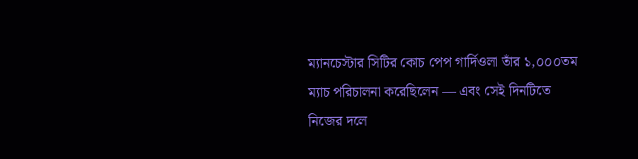ম্যানচেস্টার সিটির কোচ পেপ গার্দিওলা তাঁর ১,০০০তম ম্যাচ পরিচালনা করেছিলেন — এবং সেই দিনটিতে নিজের দলে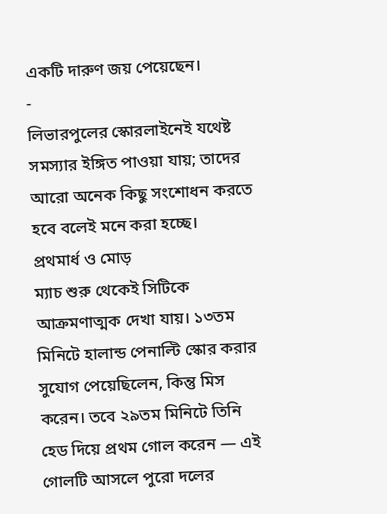একটি দারুণ জয় পেয়েছেন।
-
লিভারপুলের স্কোরলাইনেই যথেষ্ট সমস্যার ইঙ্গিত পাওয়া যায়; তাদের আরো অনেক কিছু সংশোধন করতে হবে বলেই মনে করা হচ্ছে।
প্রথমার্ধ ও মোড়
ম্যাচ শুরু থেকেই সিটিকে আক্রমণাত্মক দেখা যায়। ১৩তম মিনিটে হালান্ড পেনাল্টি স্কোর করার সুযোগ পেয়েছিলেন, কিন্তু মিস করেন। তবে ২৯তম মিনিটে তিনি হেড দিয়ে প্রথম গোল করেন — এই গোলটি আসলে পুরো দলের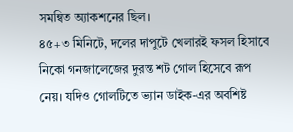সমন্বিত অ্যাকশনের ছিল।
৪৫+৩ মিনিটে, দলের দাপুটে খেলারই ফসল হিসাবে নিকো গনজালেজের দুরন্ত শট গোল হিসেবে রূপ নেয়। যদিও গোলটিতে ভ্যান ডাইক-এর অবশিষ্ট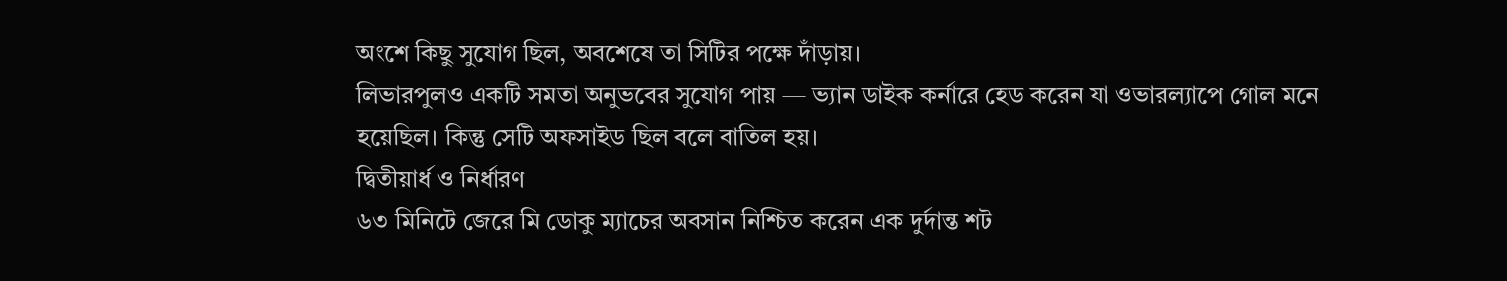অংশে কিছু সুযোগ ছিল, অবশেষে তা সিটির পক্ষে দাঁড়ায়।
লিভারপুলও একটি সমতা অনুভবের সুযোগ পায় — ভ্যান ডাইক কর্নারে হেড করেন যা ওভারল্যাপে গোল মনে হয়েছিল। কিন্তু সেটি অফসাইড ছিল বলে বাতিল হয়।
দ্বিতীয়ার্ধ ও নির্ধারণ
৬৩ মিনিটে জেরে মি ডোকু ম্যাচের অবসান নিশ্চিত করেন এক দুর্দান্ত শট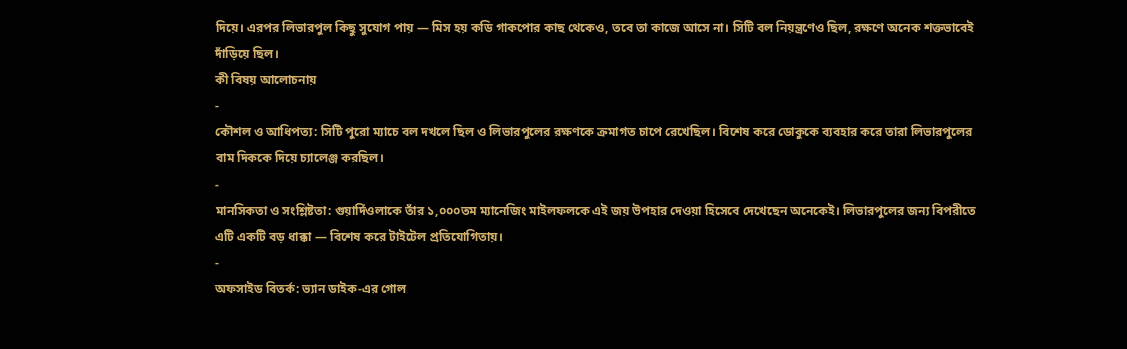দিয়ে। এরপর লিভারপুল কিছু সুযোগ পায় — মিস হয় কডি গাকপোর কাছ থেকেও, তবে তা কাজে আসে না। সিটি বল নিয়ন্ত্রণেও ছিল, রক্ষণে অনেক শক্তভাবেই দাঁড়িয়ে ছিল।
কী বিষয় আলোচনায়
-
কৌশল ও আধিপত্য: সিটি পুরো ম্যাচে বল দখলে ছিল ও লিভারপুলের রক্ষণকে ক্রমাগত চাপে রেখেছিল। বিশেষ করে ডোকুকে ব্যবহার করে তারা লিভারপুলের বাম দিককে দিয়ে চ্যালেঞ্জ করছিল।
-
মানসিকতা ও সংশ্লিষ্টতা: গুয়ার্দিওলাকে তাঁর ১,০০০তম ম্যানেজিং মাইলফলকে এই জয় উপহার দেওয়া হিসেবে দেখেছেন অনেকেই। লিভারপুলের জন্য বিপরীতে এটি একটি বড় ধাক্কা — বিশেষ করে টাইটেল প্রতিযোগিতায়।
-
অফসাইড বিতর্ক: ভ্যান ডাইক-এর গোল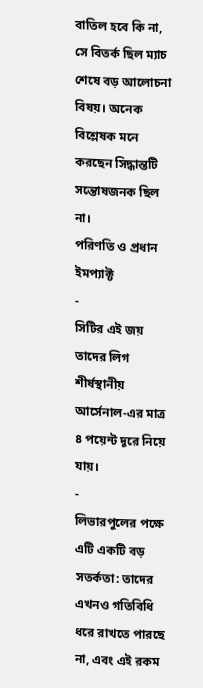বাতিল হবে কি না, সে বিতর্ক ছিল ম্যাচ শেষে বড় আলোচনা বিষয়। অনেক বিশ্লেষক মনে করছেন সিদ্ধান্তটি সন্তোষজনক ছিল না।
পরিণতি ও প্রধান ইমপ্যাক্ট
-
সিটির এই জয় তাদের লিগ শীর্ষস্থানীয় আর্সেনাল-এর মাত্র ৪ পয়েন্ট দূরে নিয়ে যায়।
-
লিভারপুলের পক্ষে এটি একটি বড় সতর্কতা: তাদের এখনও গতিবিধি ধরে রাখতে পারছে না, এবং এই রকম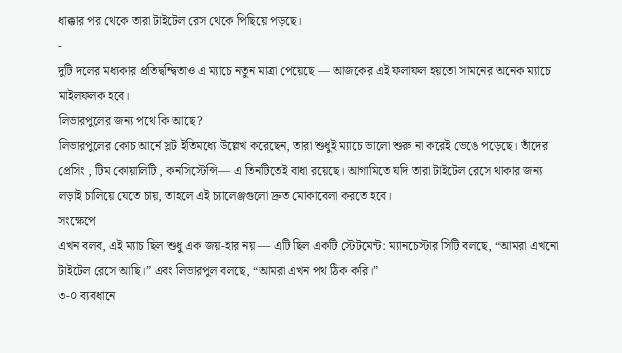ধাক্কার পর থেকে তারা টাইটেল রেস থেকে পিছিয়ে পড়ছে।
-
দুটি দলের মধ্যকার প্রতিদ্বন্দ্বিতাও এ ম্যাচে নতুন মাত্রা পেয়েছে — আজকের এই ফলাফল হয়তো সামনের অনেক ম্যাচে মাইলফলক হবে।
লিভারপুলের জন্য পথে কি আছে?
লিভারপুলের কোচ আর্নে স্লট ইতিমধ্যে উল্লেখ করেছেন, তারা শুধুই ম্যাচে ভালো শুরু না করেই ভেঙে পড়েছে। তাঁদের প্রেসিং , টিম কোয়ালিটি , কনসিস্টেন্সি— এ তিনটিতেই বাধা রয়েছে। আগামিতে যদি তারা টাইটেল রেসে থাকার জন্য লড়াই চালিয়ে যেতে চায়, তাহলে এই চ্যালেঞ্জগুলো দ্রুত মোকাবেলা করতে হবে।
সংক্ষেপে
এখন বলব, এই ম্যাচ ছিল শুধু এক জয়-হার নয় — এটি ছিল একটি স্টেটমেন্ট: ম্যানচেস্টার সিটি বলছে, “আমরা এখনো টাইটেল রেসে আছি।” এবং লিভারপুল বলছে, “আমরা এখন পথ ঠিক করি।”
৩-০ ব্যবধানে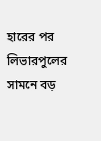হারের পর লিভারপুলের সামনে বড়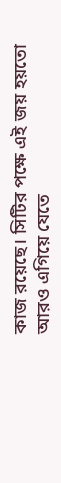কাজ রয়েছে। সিটির পক্ষে এই জয় হয়তো আরও এগিয়ে যেতে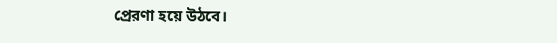প্রেরণা হয়ে উঠবে।